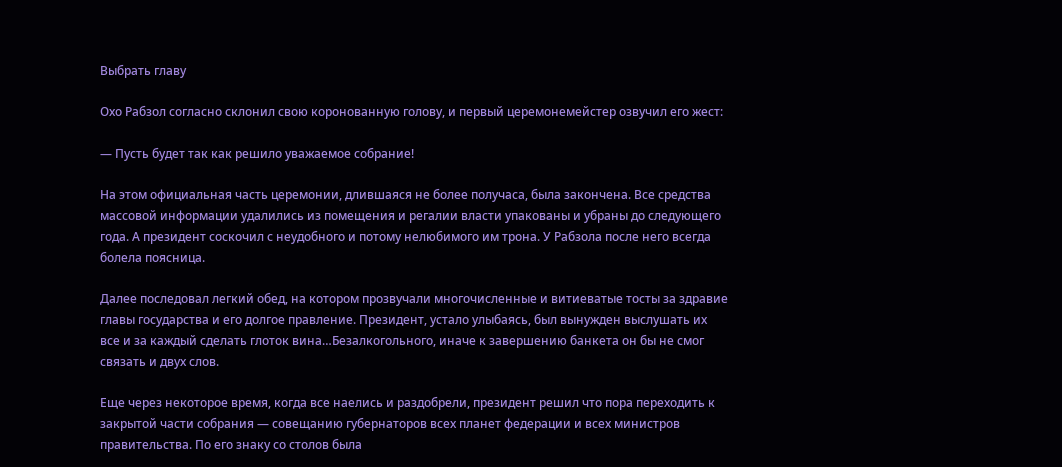Выбрать главу

Охо Рабзол согласно склонил свою коронованную голову, и первый церемонемейстер озвучил его жест:

— Пусть будет так как решило уважаемое собрание!

На этом официальная часть церемонии, длившаяся не более получаса, была закончена. Все средства массовой информации удалились из помещения и регалии власти упакованы и убраны до следующего года. А президент соскочил с неудобного и потому нелюбимого им трона. У Рабзола после него всегда болела поясница.

Далее последовал легкий обед, на котором прозвучали многочисленные и витиеватые тосты за здравие главы государства и его долгое правление. Президент, устало улыбаясь, был вынужден выслушать их все и за каждый сделать глоток вина…Безалкогольного, иначе к завершению банкета он бы не смог связать и двух слов.

Еще через некоторое время, когда все наелись и раздобрели, президент решил что пора переходить к закрытой части собрания — совещанию губернаторов всех планет федерации и всех министров правительства. По его знаку со столов была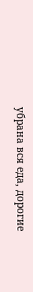убрана вся еда, дорогие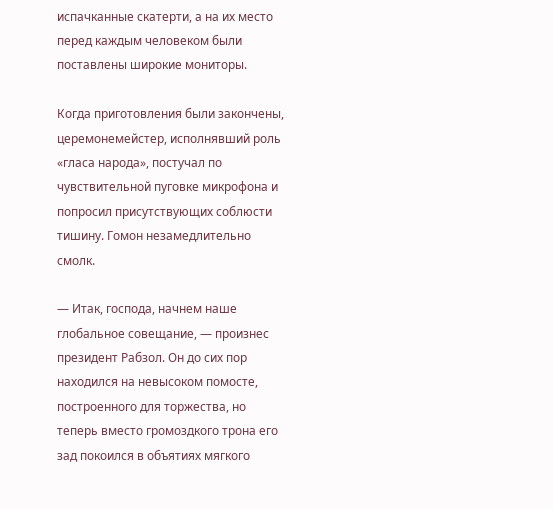испачканные скатерти, а на их место перед каждым человеком были поставлены широкие мониторы.

Когда приготовления были закончены, церемонемейстер, исполнявший роль «гласа народа», постучал по чувствительной пуговке микрофона и попросил присутствующих соблюсти тишину. Гомон незамедлительно смолк.

— Итак, господа, начнем наше глобальное совещание, — произнес президент Рабзол. Он до сих пор находился на невысоком помосте, построенного для торжества, но теперь вместо громоздкого трона его зад покоился в объятиях мягкого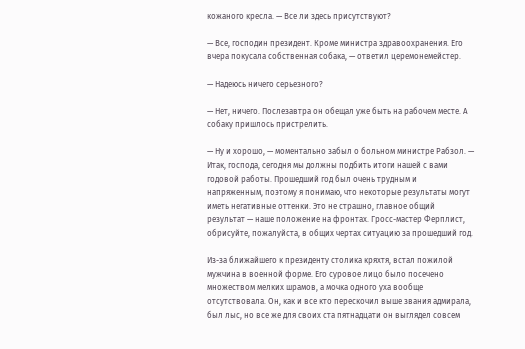кожаного кресла. — Все ли здесь присутствуют?

— Все, господин президент. Кроме министра здравоохранения. Его вчера покусала собственная собака, — ответил церемонемейстер.

— Надеюсь ничего серьезного?

— Нет, ничего. Послезавтра он обещал уже быть на рабочем месте. А собаку пришлось пристрелить.

— Ну и хорошо, — моментально забыл о больном министре Рабзол. — Итак, господа, сегодня мы должны подбить итоги нашей с вами годовой работы. Прошедший год был очень трудным и напряженным, поэтому я понимаю, что некоторые результаты могут иметь негативные оттенки. Это не страшно, главное общий результат — наше положение на фронтах. Гросс-мастер Ферплист, обрисуйте, пожалуйста, в общих чертах ситуацию за прошедший год.

Из-за ближайшего к президенту столика кряхтя, встал пожилой мужчина в военной форме. Его суровое лицо было посечено множеством мелких шрамов, а мочка одного уха вообще отсутствовала. Он, как и все кто перескочил выше звания адмирала, был лыс, но все же для своих ста пятнадцати он выглядел совсем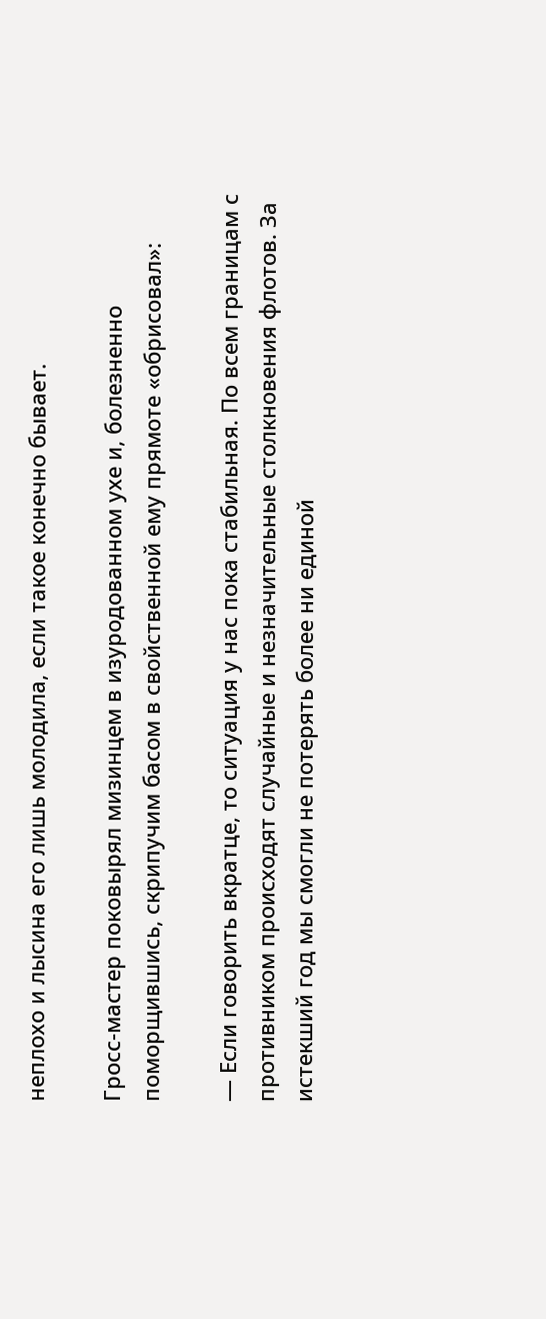неплохо и лысина его лишь молодила, если такое конечно бывает.

Гросс-мастер поковырял мизинцем в изуродованном ухе и, болезненно поморщившись, скрипучим басом в свойственной ему прямоте «обрисовал»:

— Если говорить вкратце, то ситуация у нас пока стабильная. По всем границам с противником происходят случайные и незначительные столкновения флотов. За истекший год мы смогли не потерять более ни единой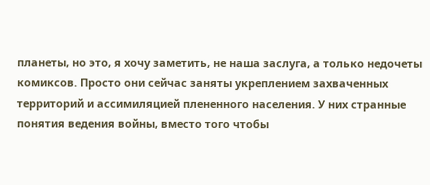планеты, но это, я хочу заметить, не наша заслуга, а только недочеты комиксов. Просто они сейчас заняты укреплением захваченных территорий и ассимиляцией плененного населения. У них странные понятия ведения войны, вместо того чтобы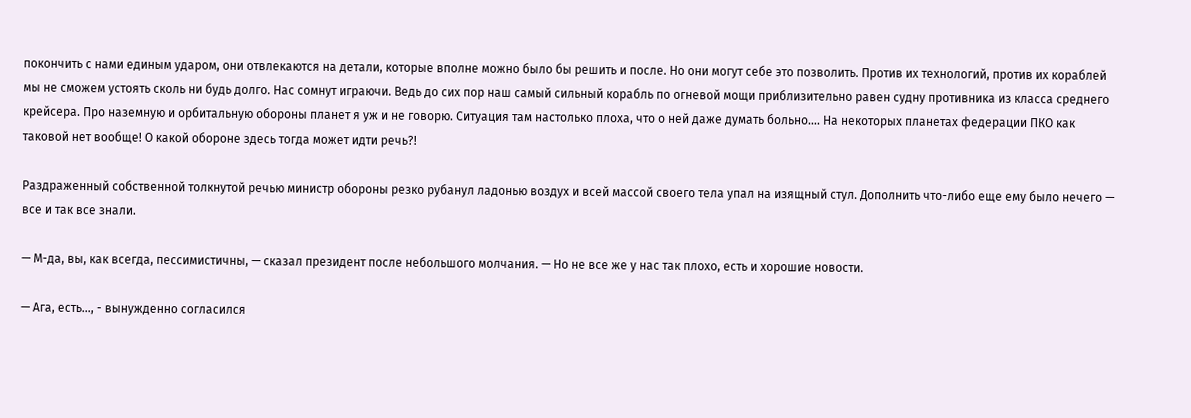покончить с нами единым ударом, они отвлекаются на детали, которые вполне можно было бы решить и после. Но они могут себе это позволить. Против их технологий, против их кораблей мы не сможем устоять сколь ни будь долго. Нас сомнут играючи. Ведь до сих пор наш самый сильный корабль по огневой мощи приблизительно равен судну противника из класса среднего крейсера. Про наземную и орбитальную обороны планет я уж и не говорю. Ситуация там настолько плоха, что о ней даже думать больно…. На некоторых планетах федерации ПКО как таковой нет вообще! О какой обороне здесь тогда может идти речь?!

Раздраженный собственной толкнутой речью министр обороны резко рубанул ладонью воздух и всей массой своего тела упал на изящный стул. Дополнить что-либо еще ему было нечего — все и так все знали.

— М-да, вы, как всегда, пессимистичны, — сказал президент после небольшого молчания. — Но не все же у нас так плохо, есть и хорошие новости.

— Ага, есть…, - вынужденно согласился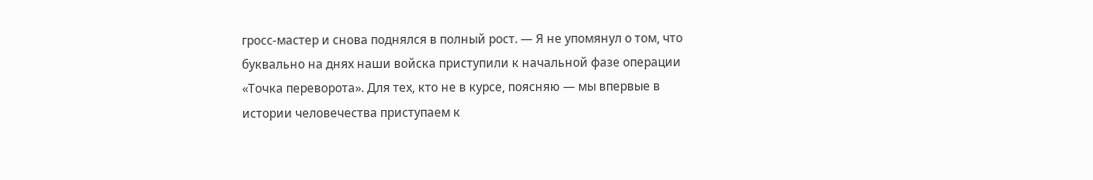гросс-мастер и снова поднялся в полный рост. — Я не упомянул о том, что буквально на днях наши войска приступили к начальной фазе операции «Точка переворота». Для тех, кто не в курсе, поясняю — мы впервые в истории человечества приступаем к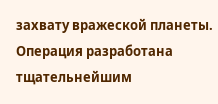захвату вражеской планеты. Операция разработана тщательнейшим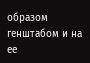образом генштабом и на ее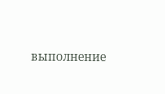выполнение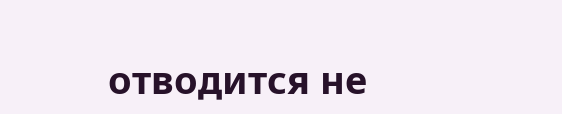отводится не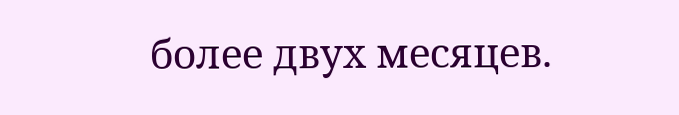более двух месяцев.